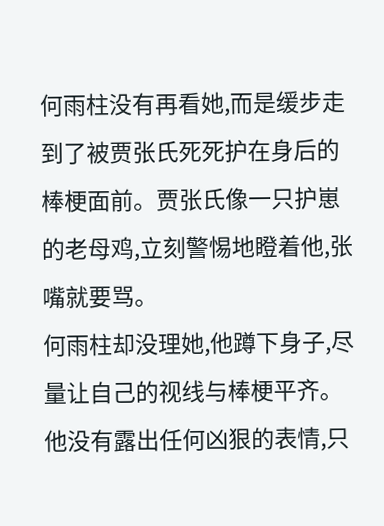何雨柱没有再看她,而是缓步走到了被贾张氏死死护在身后的棒梗面前。贾张氏像一只护崽的老母鸡,立刻警惕地瞪着他,张嘴就要骂。
何雨柱却没理她,他蹲下身子,尽量让自己的视线与棒梗平齐。他没有露出任何凶狠的表情,只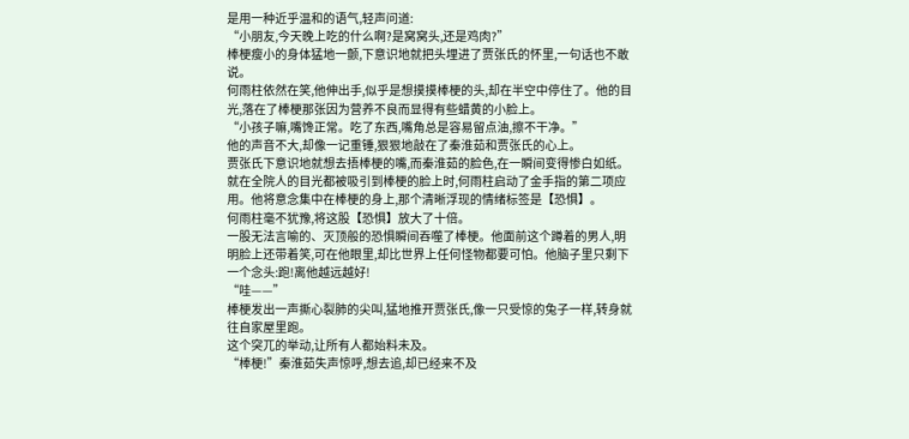是用一种近乎温和的语气,轻声问道:
“小朋友,今天晚上吃的什么啊?是窝窝头,还是鸡肉?”
棒梗瘦小的身体猛地一颤,下意识地就把头埋进了贾张氏的怀里,一句话也不敢说。
何雨柱依然在笑,他伸出手,似乎是想摸摸棒梗的头,却在半空中停住了。他的目光,落在了棒梗那张因为营养不良而显得有些蜡黄的小脸上。
“小孩子嘛,嘴馋正常。吃了东西,嘴角总是容易留点油,擦不干净。”
他的声音不大,却像一记重锤,狠狠地敲在了秦淮茹和贾张氏的心上。
贾张氏下意识地就想去捂棒梗的嘴,而秦淮茹的脸色,在一瞬间变得惨白如纸。
就在全院人的目光都被吸引到棒梗的脸上时,何雨柱启动了金手指的第二项应用。他将意念集中在棒梗的身上,那个清晰浮现的情绪标签是【恐惧】。
何雨柱毫不犹豫,将这股【恐惧】放大了十倍。
一股无法言喻的、灭顶般的恐惧瞬间吞噬了棒梗。他面前这个蹲着的男人,明明脸上还带着笑,可在他眼里,却比世界上任何怪物都要可怕。他脑子里只剩下一个念头:跑!离他越远越好!
“哇——”
棒梗发出一声撕心裂肺的尖叫,猛地推开贾张氏,像一只受惊的兔子一样,转身就往自家屋里跑。
这个突兀的举动,让所有人都始料未及。
“棒梗!”秦淮茹失声惊呼,想去追,却已经来不及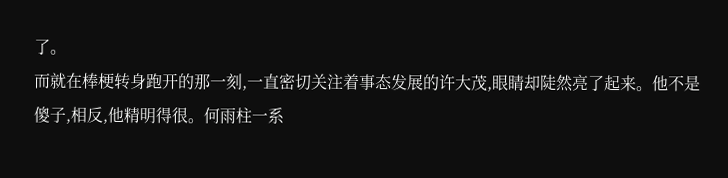了。
而就在棒梗转身跑开的那一刻,一直密切关注着事态发展的许大茂,眼睛却陡然亮了起来。他不是傻子,相反,他精明得很。何雨柱一系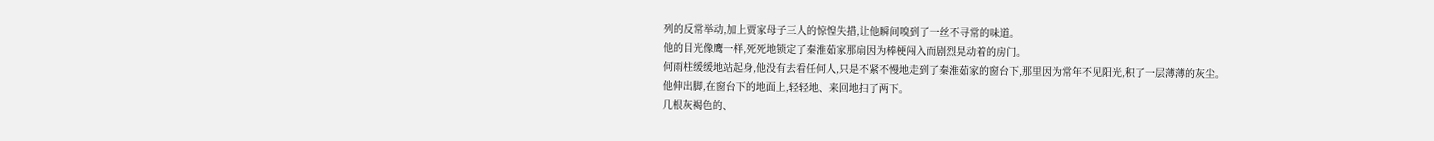列的反常举动,加上贾家母子三人的惊惶失措,让他瞬间嗅到了一丝不寻常的味道。
他的目光像鹰一样,死死地锁定了秦淮茹家那扇因为棒梗闯入而剧烈晃动着的房门。
何雨柱缓缓地站起身,他没有去看任何人,只是不紧不慢地走到了秦淮茹家的窗台下,那里因为常年不见阳光,积了一层薄薄的灰尘。
他伸出脚,在窗台下的地面上,轻轻地、来回地扫了两下。
几根灰褐色的、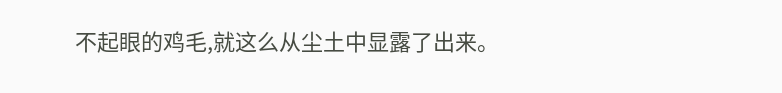不起眼的鸡毛,就这么从尘土中显露了出来。